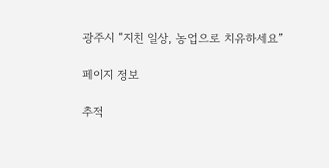광주시 “지친 일상, 농업으로 치유하세요”

페이지 정보

추적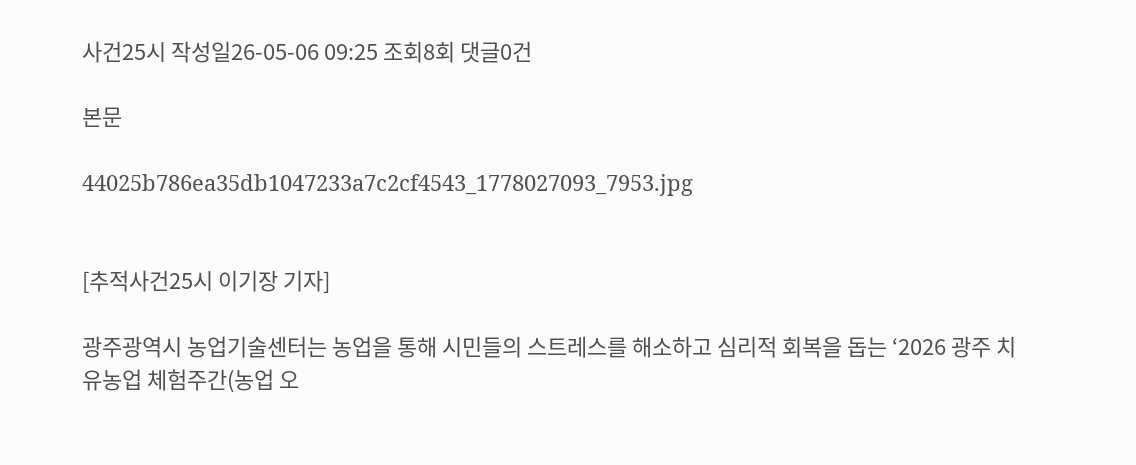사건25시 작성일26-05-06 09:25 조회8회 댓글0건

본문

44025b786ea35db1047233a7c2cf4543_1778027093_7953.jpg


[추적사건25시 이기장 기자]

광주광역시 농업기술센터는 농업을 통해 시민들의 스트레스를 해소하고 심리적 회복을 돕는 ‘2026 광주 치유농업 체험주간(농업 오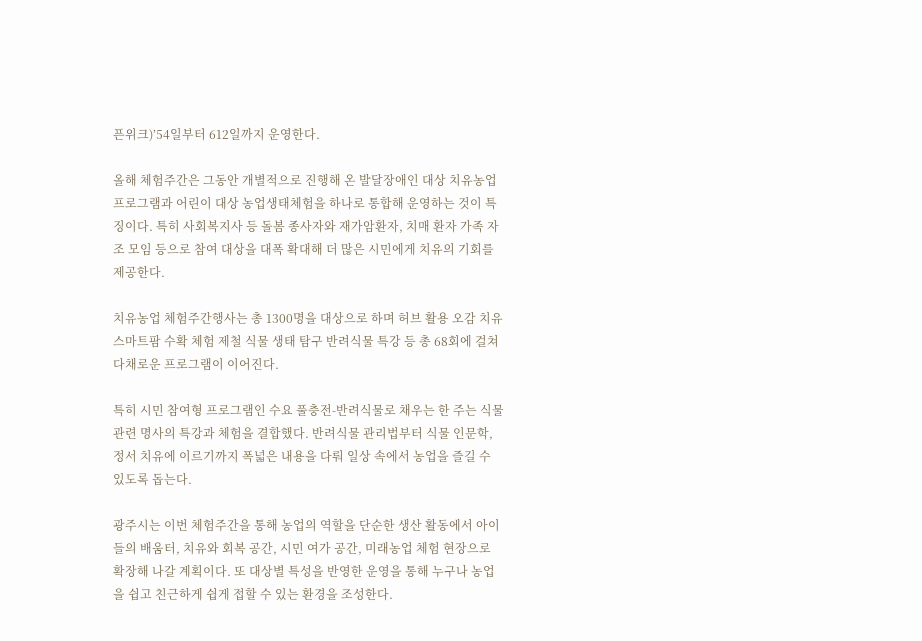픈위크)’54일부터 612일까지 운영한다.

올해 체험주간은 그동안 개별적으로 진행해 온 발달장애인 대상 치유농업 프로그램과 어린이 대상 농업생태체험을 하나로 통합해 운영하는 것이 특징이다. 특히 사회복지사 등 돌봄 종사자와 재가암환자, 치매 환자 가족 자조 모임 등으로 참여 대상을 대폭 확대해 더 많은 시민에게 치유의 기회를 제공한다.

치유농업 체험주간행사는 총 1300명을 대상으로 하며 허브 활용 오감 치유 스마트팜 수확 체험 제철 식물 생태 탐구 반려식물 특강 등 총 68회에 걸쳐 다채로운 프로그램이 이어진다.

특히 시민 참여형 프로그램인 수요 풀충전-반려식물로 채우는 한 주는 식물 관련 명사의 특강과 체험을 결합했다. 반려식물 관리법부터 식물 인문학, 정서 치유에 이르기까지 폭넓은 내용을 다뤄 일상 속에서 농업을 즐길 수 있도록 돕는다.

광주시는 이번 체험주간을 통해 농업의 역할을 단순한 생산 활동에서 아이들의 배움터, 치유와 회복 공간, 시민 여가 공간, 미래농업 체험 현장으로 확장해 나갈 계획이다. 또 대상별 특성을 반영한 운영을 통해 누구나 농업을 쉽고 친근하게 쉽게 접할 수 있는 환경을 조성한다.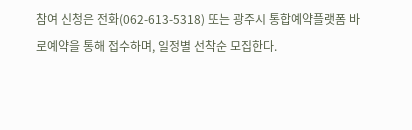참여 신청은 전화(062-613-5318) 또는 광주시 통합예약플랫폼 바로예약을 통해 접수하며, 일정별 선착순 모집한다.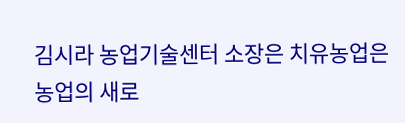김시라 농업기술센터 소장은 치유농업은 농업의 새로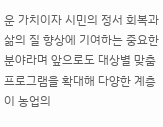운 가치이자 시민의 정서 회복과 삶의 질 향상에 기여하는 중요한 분야라며 앞으로도 대상별 맞춤 프로그램을 확대해 다양한 계층이 농업의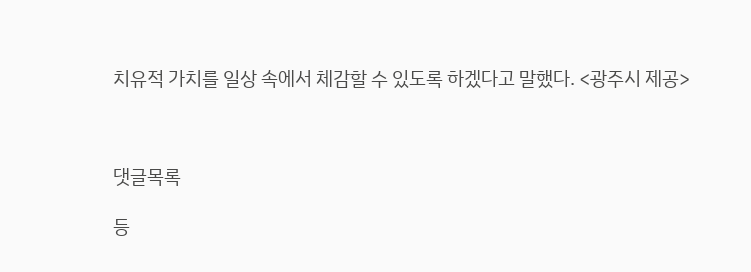치유적 가치를 일상 속에서 체감할 수 있도록 하겠다고 말했다. <광주시 제공>



댓글목록

등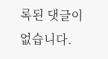록된 댓글이 없습니다.